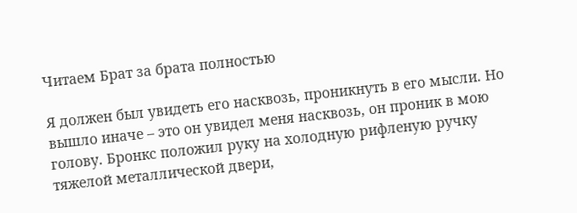Читаем Брат за брата полностью

Я должен был увидеть его насквозь, проникнуть в его мысли. Но вышло иначе – это он увидел меня насквозь, он проник в мою голову. Бронкс положил руку на холодную рифленую ручку тяжелой металлической двери,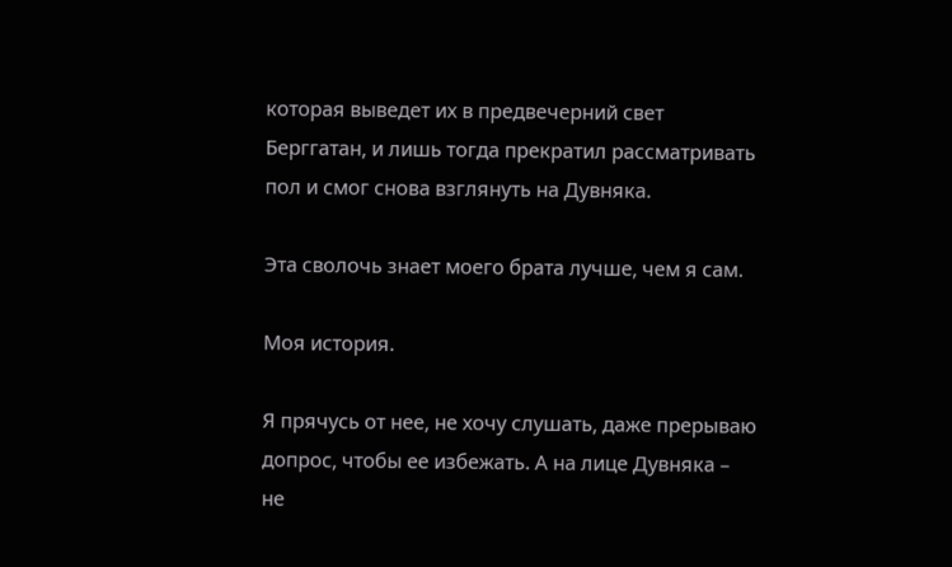которая выведет их в предвечерний свет Берггатан, и лишь тогда прекратил рассматривать пол и смог снова взглянуть на Дувняка.

Эта сволочь знает моего брата лучше, чем я сам.

Моя история.

Я прячусь от нее, не хочу слушать, даже прерываю допрос, чтобы ее избежать. А на лице Дувняка – не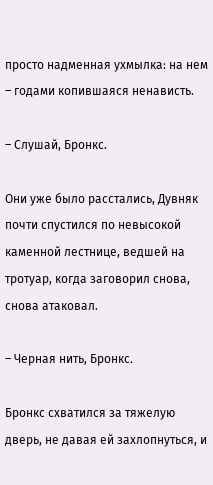просто надменная ухмылка: на нем – годами копившаяся ненависть.

– Слушай, Бронкс.

Они уже было расстались, Дувняк почти спустился по невысокой каменной лестнице, ведшей на тротуар, когда заговорил снова, снова атаковал.

– Черная нить, Бронкс.

Бронкс схватился за тяжелую дверь, не давая ей захлопнуться, и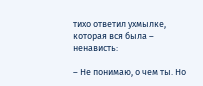тихо ответил ухмылке, которая вся была – ненависть:

– Не понимаю, о чем ты. Но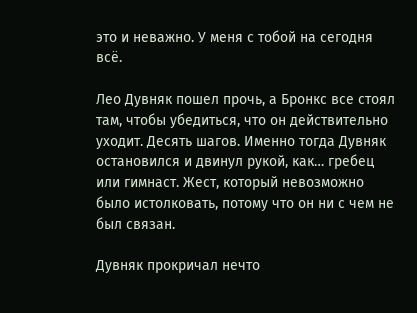это и неважно. У меня с тобой на сегодня всё.

Лео Дувняк пошел прочь, а Бронкс все стоял там, чтобы убедиться, что он действительно уходит. Десять шагов. Именно тогда Дувняк остановился и двинул рукой, как… гребец или гимнаст. Жест, который невозможно было истолковать, потому что он ни с чем не был связан.

Дувняк прокричал нечто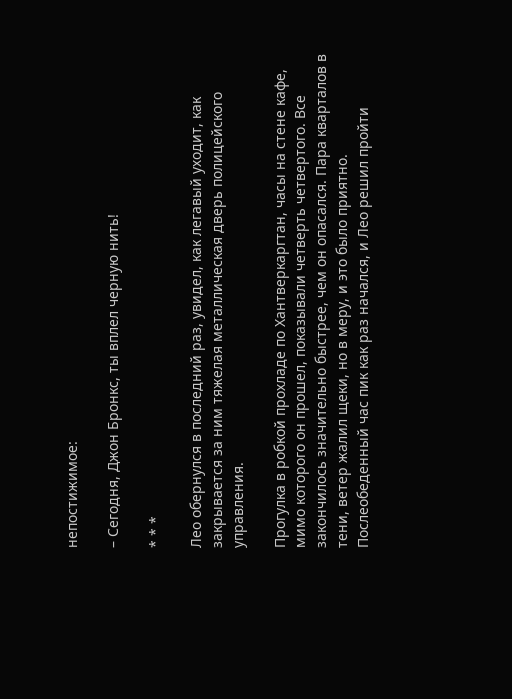непостижимое:

– Сегодня, Джон Бронкс, ты вплел черную нить!

* * *

Лео обернулся в последний раз, увидел, как легавый уходит, как закрывается за ним тяжелая металлическая дверь полицейского управления.

Прогулка в робкой прохладе по Хантверкаргтан, часы на стене кафе, мимо которого он прошел, показывали четверть четвертого. Все закончилось значительно быстрее, чем он опасался. Пара кварталов в тени, ветер жалил щеки, но в меру, и это было приятно. Послеобеденный час пик как раз начался, и Лео решил пройти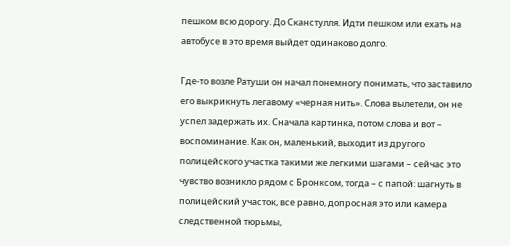пешком всю дорогу. До Сканстулля. Идти пешком или ехать на автобусе в это время выйдет одинаково долго.

Где-то возле Ратуши он начал понемногу понимать, что заставило его выкрикнуть легавому «черная нить». Слова вылетели, он не успел задержать их. Сначала картинка, потом слова и вот – воспоминание. Как он, маленький, выходит из другого полицейского участка такими же легкими шагами – сейчас это чувство возникло рядом с Бронксом, тогда – с папой: шагнуть в полицейский участок, все равно, допросная это или камера следственной тюрьмы,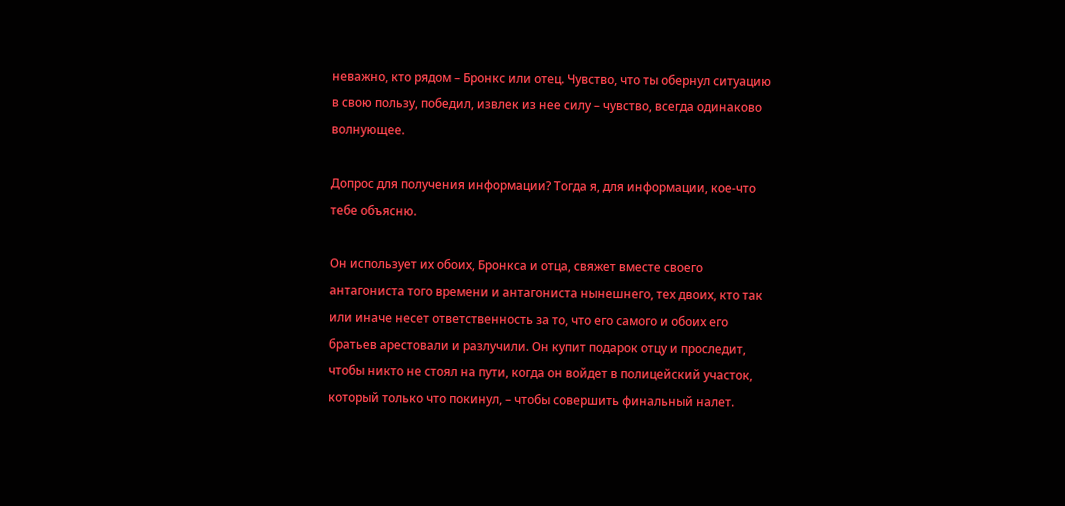неважно, кто рядом – Бронкс или отец. Чувство, что ты обернул ситуацию в свою пользу, победил, извлек из нее силу – чувство, всегда одинаково волнующее.

Допрос для получения информации? Тогда я, для информации, кое-что тебе объясню.

Он использует их обоих, Бронкса и отца, свяжет вместе своего антагониста того времени и антагониста нынешнего, тех двоих, кто так или иначе несет ответственность за то, что его самого и обоих его братьев арестовали и разлучили. Он купит подарок отцу и проследит, чтобы никто не стоял на пути, когда он войдет в полицейский участок, который только что покинул, – чтобы совершить финальный налет.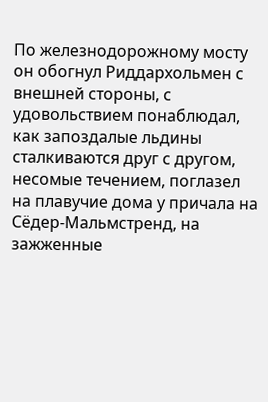По железнодорожному мосту он обогнул Риддархольмен с внешней стороны, с удовольствием понаблюдал, как запоздалые льдины сталкиваются друг с другом, несомые течением, поглазел на плавучие дома у причала на Сёдер-Мальмстренд, на зажженные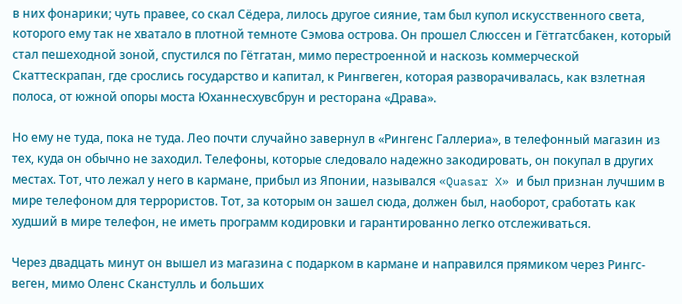в них фонарики; чуть правее, со скал Сёдера, лилось другое сияние, там был купол искусственного света, которого ему так не хватало в плотной темноте Сэмова острова. Он прошел Слюссен и Гётгатсбакен, который стал пешеходной зоной, спустился по Гётгатан, мимо перестроенной и наскозь коммерческой Скаттескрапан, где срослись государство и капитал, к Рингвеген, которая разворачивалась, как взлетная полоса, от южной опоры моста Юханнесхувсбрун и ресторана «Драва».

Но ему не туда, пока не туда. Лео почти случайно завернул в «Рингенс Галлериа», в телефонный магазин из тех, куда он обычно не заходил. Телефоны, которые следовало надежно закодировать, он покупал в других местах. Тот, что лежал у него в кармане, прибыл из Японии, назывался «Quasar X» и был признан лучшим в мире телефоном для террористов. Тот, за которым он зашел сюда, должен был, наоборот, сработать как худший в мире телефон, не иметь программ кодировки и гарантированно легко отслеживаться.

Через двадцать минут он вышел из магазина с подарком в кармане и направился прямиком через Рингс-веген, мимо Оленс Сканстулль и больших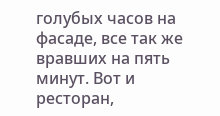голубых часов на фасаде, все так же вравших на пять минут. Вот и ресторан,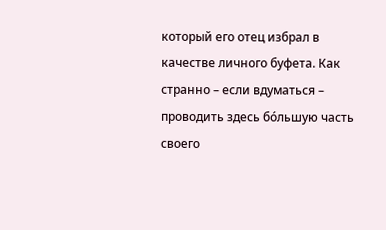который его отец избрал в качестве личного буфета. Как странно – если вдуматься – проводить здесь бóльшую часть своего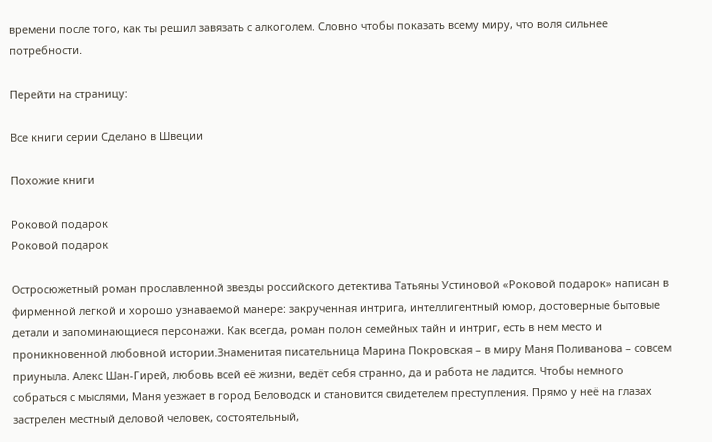времени после того, как ты решил завязать с алкоголем. Словно чтобы показать всему миру, что воля сильнее потребности.

Перейти на страницу:

Все книги серии Сделано в Швеции

Похожие книги

Роковой подарок
Роковой подарок

Остросюжетный роман прославленной звезды российского детектива Татьяны Устиновой «Роковой подарок» написан в фирменной легкой и хорошо узнаваемой манере: закрученная интрига, интеллигентный юмор, достоверные бытовые детали и запоминающиеся персонажи. Как всегда, роман полон семейных тайн и интриг, есть в нем место и проникновенной любовной истории.Знаменитая писательница Марина Покровская – в миру Маня Поливанова – совсем приуныла. Алекс Шан-Гирей, любовь всей её жизни, ведёт себя странно, да и работа не ладится. Чтобы немного собраться с мыслями, Маня уезжает в город Беловодск и становится свидетелем преступления. Прямо у неё на глазах застрелен местный деловой человек, состоятельный,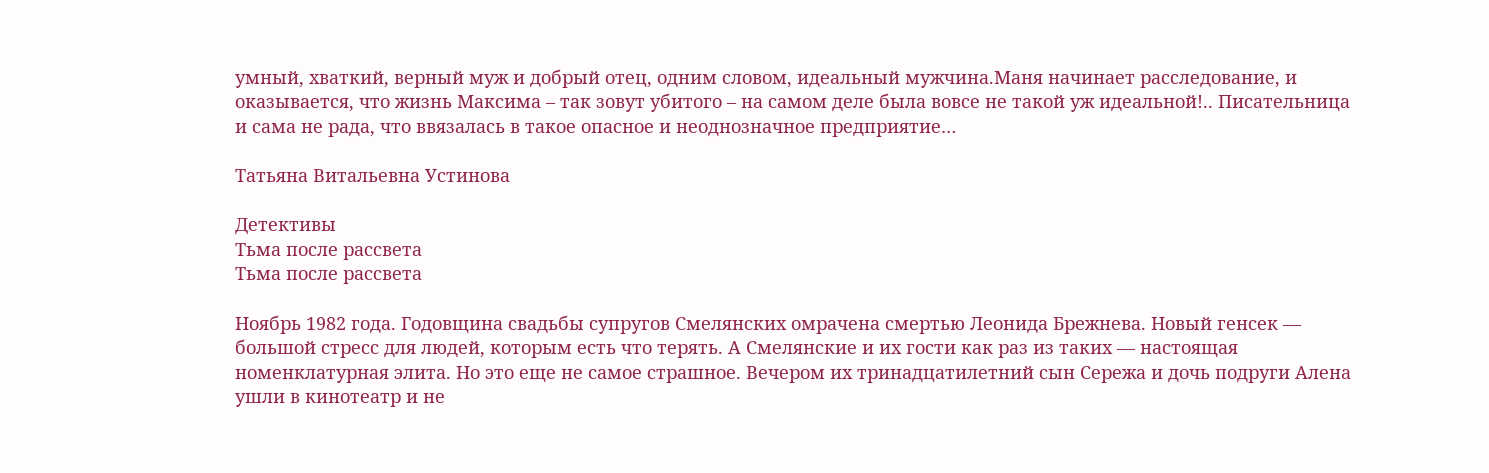умный, хваткий, верный муж и добрый отец, одним словом, идеальный мужчина.Маня начинает расследование, и оказывается, что жизнь Максима – так зовут убитого – на самом деле была вовсе не такой уж идеальной!.. Писательница и сама не рада, что ввязалась в такое опасное и неоднозначное предприятие…

Татьяна Витальевна Устинова

Детективы
Тьма после рассвета
Тьма после рассвета

Ноябрь 1982 года. Годовщина свадьбы супругов Смелянских омрачена смертью Леонида Брежнева. Новый генсек — большой стресс для людей, которым есть что терять. А Смелянские и их гости как раз из таких — настоящая номенклатурная элита. Но это еще не самое страшное. Вечером их тринадцатилетний сын Сережа и дочь подруги Алена ушли в кинотеатр и не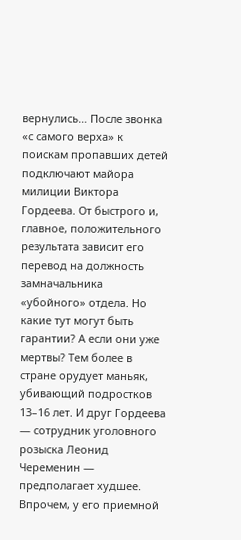вернулись… После звонка «с самого верха» к поискам пропавших детей подключают майора милиции Виктора Гордеева. От быстрого и, главное, положительного результата зависит его перевод на должность замначальника «убойного» отдела. Но какие тут могут быть гарантии? А если они уже мертвы? Тем более в стране орудует маньяк, убивающий подростков 13–16 лет. И друг Гордеева — сотрудник уголовного розыска Леонид Череменин — предполагает худшее. Впрочем, у его приемной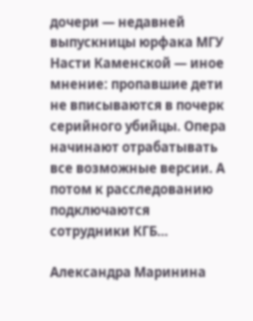дочери — недавней выпускницы юрфака МГУ Насти Каменской — иное мнение: пропавшие дети не вписываются в почерк серийного убийцы. Опера начинают отрабатывать все возможные версии. А потом к расследованию подключаются сотрудники КГБ…

Александра Маринина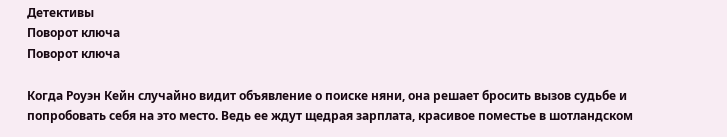Детективы
Поворот ключа
Поворот ключа

Когда Роуэн Кейн случайно видит объявление о поиске няни, она решает бросить вызов судьбе и попробовать себя на это место. Ведь ее ждут щедрая зарплата, красивое поместье в шотландском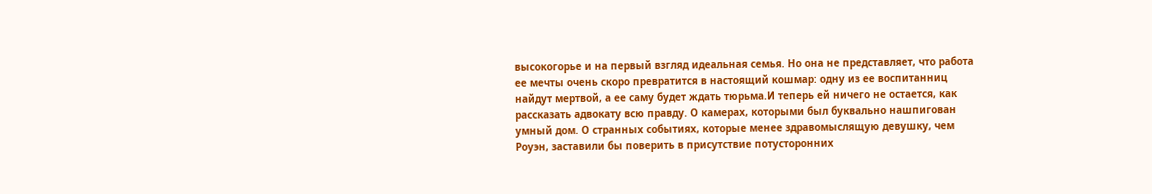высокогорье и на первый взгляд идеальная семья. Но она не представляет, что работа ее мечты очень скоро превратится в настоящий кошмар: одну из ее воспитанниц найдут мертвой, а ее саму будет ждать тюрьма.И теперь ей ничего не остается, как рассказать адвокату всю правду. О камерах, которыми был буквально нашпигован умный дом. О странных событиях, которые менее здравомыслящую девушку, чем Роуэн, заставили бы поверить в присутствие потусторонних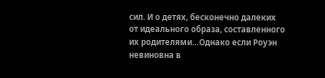сил. И о детях, бесконечно далеких от идеального образа, составленного их родителями…Однако если Роуэн невиновна в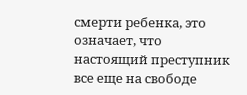смерти ребенка, это означает, что настоящий преступник все еще на свободе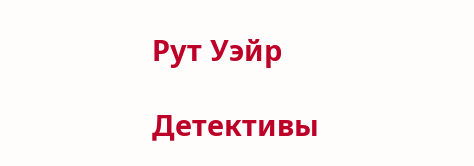Рут Уэйр

Детективы